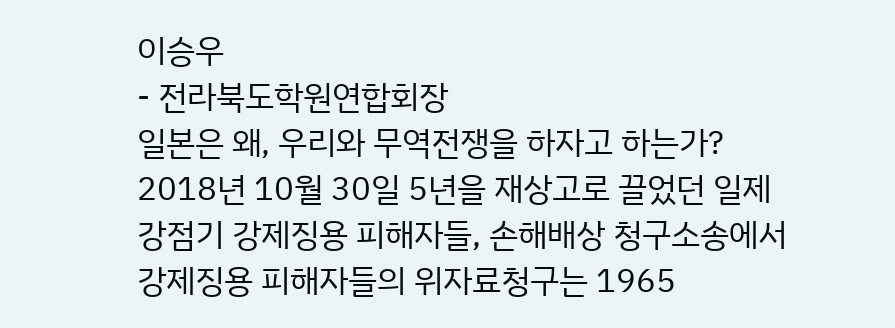이승우
- 전라북도학원연합회장
일본은 왜, 우리와 무역전쟁을 하자고 하는가?
2018년 10월 30일 5년을 재상고로 끌었던 일제강점기 강제징용 피해자들, 손해배상 청구소송에서 강제징용 피해자들의 위자료청구는 1965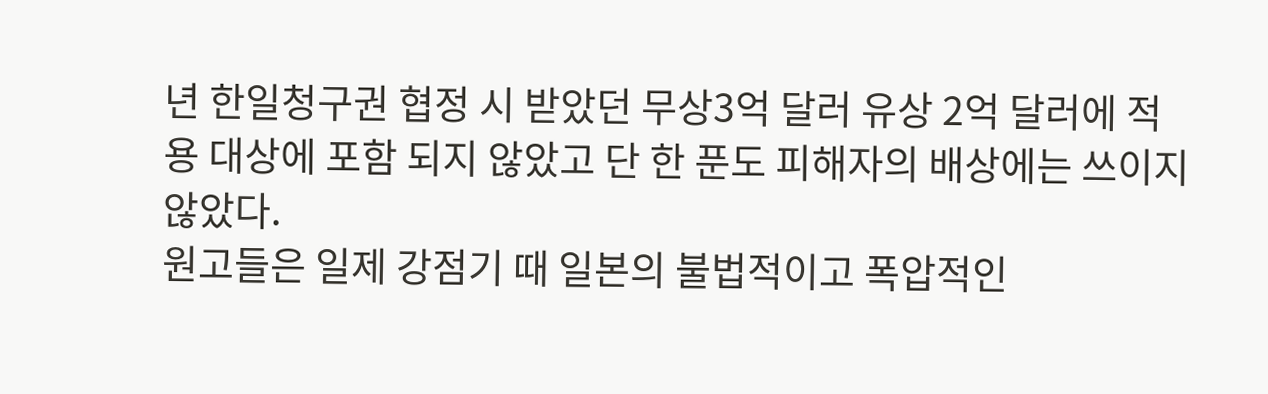년 한일청구권 협정 시 받았던 무상3억 달러 유상 2억 달러에 적용 대상에 포함 되지 않았고 단 한 푼도 피해자의 배상에는 쓰이지 않았다.
원고들은 일제 강점기 때 일본의 불법적이고 폭압적인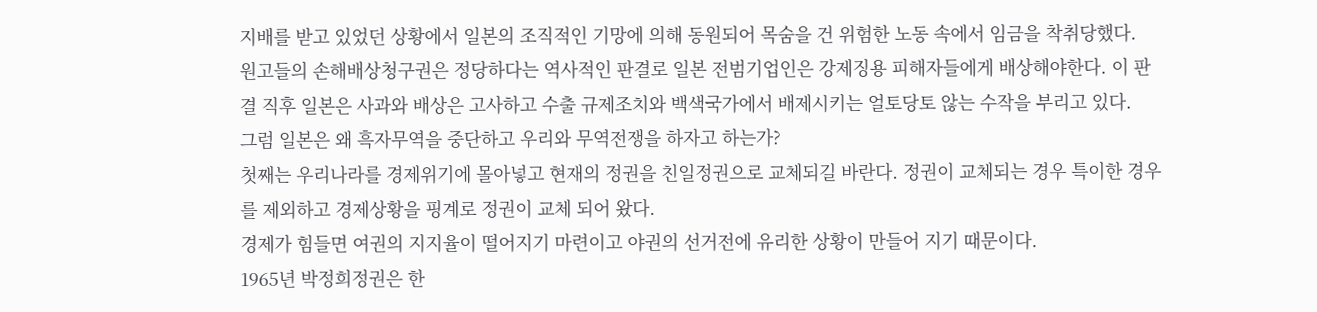지배를 받고 있었던 상황에서 일본의 조직적인 기망에 의해 동원되어 목숨을 건 위험한 노동 속에서 임금을 착취당했다.
원고들의 손해배상청구권은 정당하다는 역사적인 판결로 일본 전범기업인은 강제징용 피해자들에게 배상해야한다. 이 판결 직후 일본은 사과와 배상은 고사하고 수출 규제조치와 백색국가에서 배제시키는 얼토당토 않는 수작을 부리고 있다.
그럼 일본은 왜 흑자무역을 중단하고 우리와 무역전쟁을 하자고 하는가?
첫째는 우리나라를 경제위기에 몰아넣고 현재의 정권을 친일정권으로 교체되길 바란다. 정권이 교체되는 경우 특이한 경우를 제외하고 경제상황을 핑계로 정권이 교체 되어 왔다.
경제가 힘들면 여권의 지지율이 떨어지기 마련이고 야권의 선거전에 유리한 상황이 만들어 지기 때문이다.
1965년 박정희정권은 한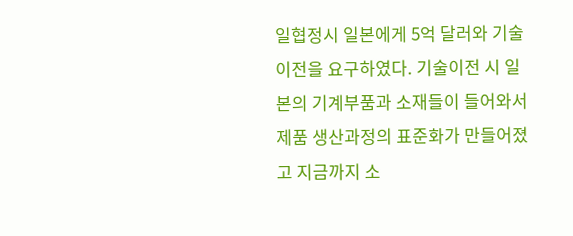일협정시 일본에게 5억 달러와 기술이전을 요구하였다. 기술이전 시 일본의 기계부품과 소재들이 들어와서 제품 생산과정의 표준화가 만들어졌고 지금까지 소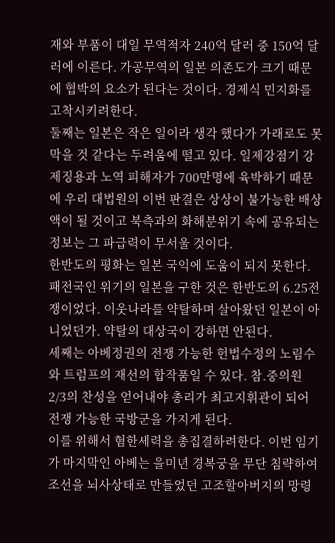재와 부품이 대일 무역적자 240억 달러 중 150억 달러에 이른다. 가공무역의 일본 의존도가 크기 때문에 협박의 요소가 된다는 것이다. 경제식 민지화를 고착시키려한다.
둘째는 일본은 작은 일이라 생각 했다가 가래로도 못 막을 것 같다는 두려움에 떨고 있다. 일제강점기 강제징용과 노역 피해자가 700만명에 육박하기 때문에 우리 대법원의 이번 판결은 상상이 불가능한 배상액이 될 것이고 북측과의 화해분위기 속에 공유되는 정보는 그 파급력이 무서울 것이다.
한반도의 평화는 일본 국익에 도움이 되지 못한다. 패전국인 위기의 일본을 구한 것은 한반도의 6.25전쟁이었다. 이웃나라를 약탈하며 살아왔던 일본이 아니었던가. 약탈의 대상국이 강하면 안된다.
세째는 아베정권의 전쟁 가능한 헌법수정의 노림수와 트럼프의 재선의 합작품일 수 있다. 참.중의원 2/3의 찬성을 얻어내야 총리가 최고지휘관이 되어 전쟁 가능한 국방군을 가지게 된다.
이를 위해서 혐한세력을 총집결하려한다. 이번 임기가 마지막인 아베는 을미년 경복궁을 무단 침략하여 조선을 뇌사상태로 만들었던 고조할아버지의 망령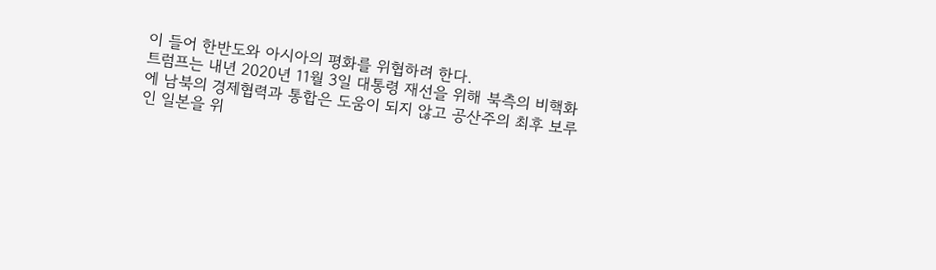이 들어 한반도와 아시아의 평화를 위협하려 한다.
트럼프는 내년 2020년 11월 3일 대통령 재선을 위해 북측의 비핵화에 남북의 경제협력과 통합은 도움이 되지 않고 공산주의 최후 보루인 일본을 위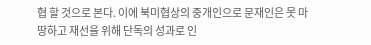협 할 것으로 본다. 이에 북미협상의 중개인으로 문재인은 못 마땅하고 재선을 위해 단독의 성과로 인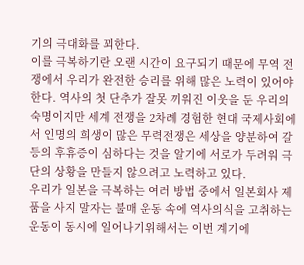기의 극대화를 꾀한다.
이를 극복하기란 오랜 시간이 요구되기 때문에 무역 전쟁에서 우리가 완전한 승리를 위해 많은 노력이 있어야 한다. 역사의 첫 단추가 잘못 끼워진 이웃을 둔 우리의 숙명이지만 세계 전쟁을 2차례 경험한 현대 국제사회에서 인명의 희생이 많은 무력전쟁은 세상을 양분하여 갈등의 후휴증이 심하다는 것을 알기에 서로가 두려워 극단의 상황을 만들지 않으려고 노력하고 있다.
우리가 일본을 극복하는 여러 방법 중에서 일본회사 제품을 사지 말자는 불매 운동 속에 역사의식을 고취하는 운동이 동시에 일어나기위해서는 이번 계기에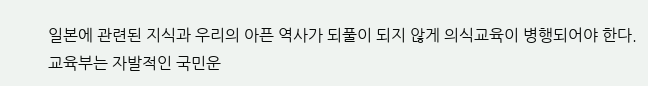일본에 관련된 지식과 우리의 아픈 역사가 되풀이 되지 않게 의식교육이 병행되어야 한다.
교육부는 자발적인 국민운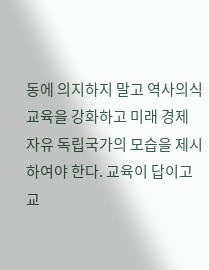동에 의지하지 말고 역사의식 교육을 강화하고 미래 경제 자유 독립국가의 모습을 제시하여야 한다. 교육이 답이고 교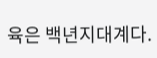육은 백년지대계다.